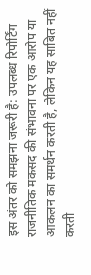इस अंतर को समझना जरूरी है: उपलब्ध रिपोर्टिंग राजनीतिक मकसद की संभावना पर एक आरोप या आकलन का समर्थन करती है, लेकिन यह साबित नहीं करती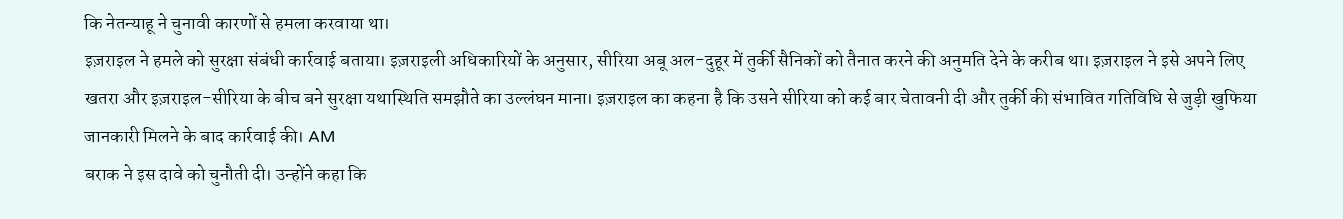कि नेतन्याहू ने चुनावी कारणों से हमला करवाया था।
इज़राइल ने हमले को सुरक्षा संबंधी कार्रवाई बताया। इज़राइली अधिकारियों के अनुसार, सीरिया अबू अल-दुहूर में तुर्की सैनिकों को तैनात करने की अनुमति देने के करीब था। इज़राइल ने इसे अपने लिए खतरा और इज़राइल-सीरिया के बीच बने सुरक्षा यथास्थिति समझौते का उल्लंघन माना। इज़राइल का कहना है कि उसने सीरिया को कई बार चेतावनी दी और तुर्की की संभावित गतिविधि से जुड़ी खुफिया जानकारी मिलने के बाद कार्रवाई की। AM
बराक ने इस दावे को चुनौती दी। उन्होंने कहा कि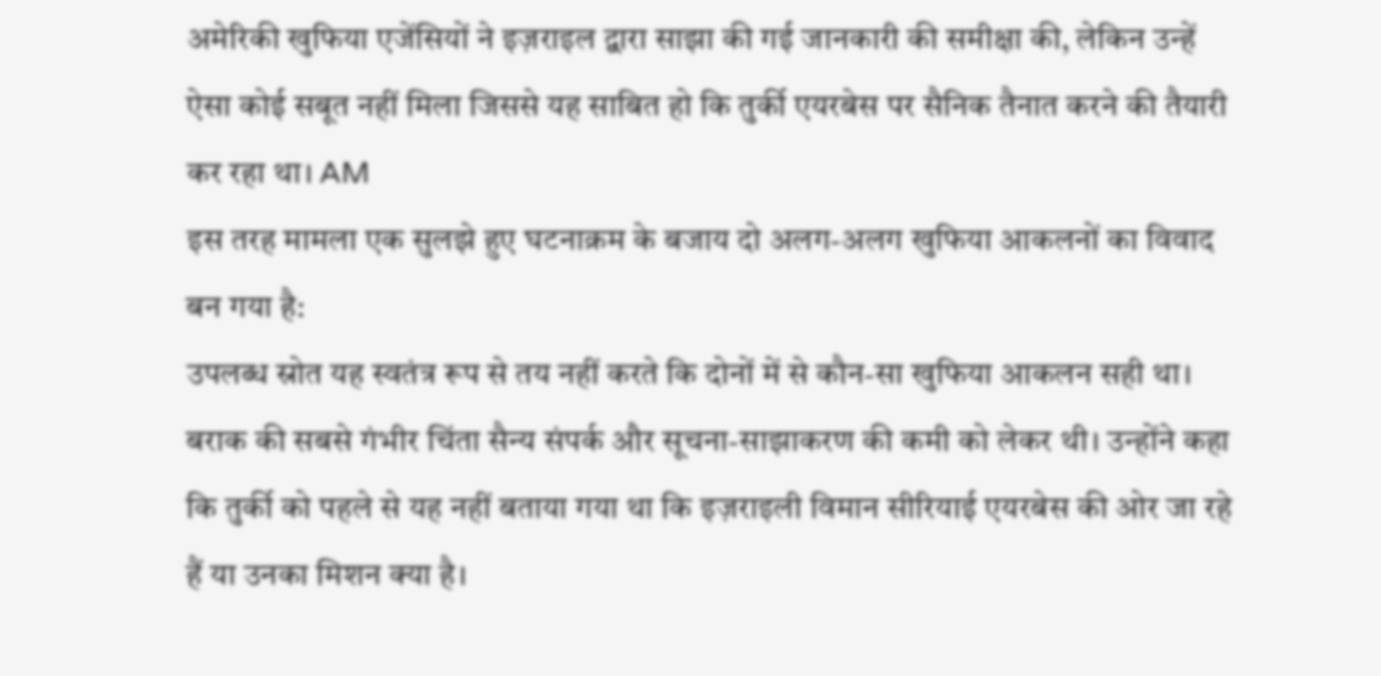अमेरिकी खुफिया एजेंसियों ने इज़राइल द्वारा साझा की गई जानकारी की समीक्षा की, लेकिन उन्हें ऐसा कोई सबूत नहीं मिला जिससे यह साबित हो कि तुर्की एयरबेस पर सैनिक तैनात करने की तैयारी कर रहा था। AM
इस तरह मामला एक सुलझे हुए घटनाक्रम के बजाय दो अलग-अलग खुफिया आकलनों का विवाद बन गया है:
उपलब्ध स्रोत यह स्वतंत्र रूप से तय नहीं करते कि दोनों में से कौन-सा खुफिया आकलन सही था।
बराक की सबसे गंभीर चिंता सैन्य संपर्क और सूचना-साझाकरण की कमी को लेकर थी। उन्होंने कहा कि तुर्की को पहले से यह नहीं बताया गया था कि इज़राइली विमान सीरियाई एयरबेस की ओर जा रहे हैं या उनका मिशन क्या है।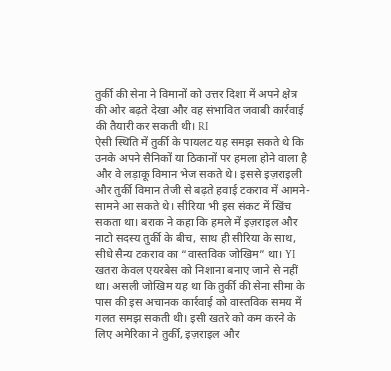तुर्की की सेना ने विमानों को उत्तर दिशा में अपने क्षेत्र की ओर बढ़ते देखा और वह संभावित जवाबी कार्रवाई की तैयारी कर सकती थी। RI
ऐसी स्थिति में तुर्की के पायलट यह समझ सकते थे कि उनके अपने सैनिकों या ठिकानों पर हमला होने वाला है और वे लड़ाकू विमान भेज सकते थे। इससे इज़राइली और तुर्की विमान तेजी से बढ़ते हवाई टकराव में आमने-सामने आ सकते थे। सीरिया भी इस संकट में खिंच सकता था। बराक ने कहा कि हमले में इज़राइल और नाटो सदस्य तुर्की के बीच, साथ ही सीरिया के साथ, सीधे सैन्य टकराव का “वास्तविक जोखिम” था। YI
खतरा केवल एयरबेस को निशाना बनाए जाने से नहीं था। असली जोखिम यह था कि तुर्की की सेना सीमा के पास की इस अचानक कार्रवाई को वास्तविक समय में गलत समझ सकती थी। इसी खतरे को कम करने के लिए अमेरिका ने तुर्की, इज़राइल और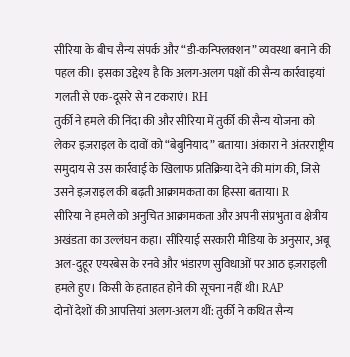सीरिया के बीच सैन्य संपर्क और “डी-कन्फ्लिक्शन” व्यवस्था बनाने की पहल की। इसका उद्देश्य है कि अलग-अलग पक्षों की सैन्य कार्रवाइयां गलती से एक-दूसरे से न टकराएं। RH
तुर्की ने हमले की निंदा की और सीरिया में तुर्की की सैन्य योजना को लेकर इज़राइल के दावों को “बेबुनियाद” बताया। अंकारा ने अंतरराष्ट्रीय समुदाय से उस कार्रवाई के खिलाफ प्रतिक्रिया देने की मांग की, जिसे उसने इज़राइल की बढ़ती आक्रामकता का हिस्सा बताया। R
सीरिया ने हमले को अनुचित आक्रामकता और अपनी संप्रभुता व क्षेत्रीय अखंडता का उल्लंघन कहा। सीरियाई सरकारी मीडिया के अनुसार, अबू अल-दुहूर एयरबेस के रनवे और भंडारण सुविधाओं पर आठ इज़राइली हमले हुए। किसी के हताहत होने की सूचना नहीं थी। RAP
दोनों देशों की आपत्तियां अलग-अलग थीं: तुर्की ने कथित सैन्य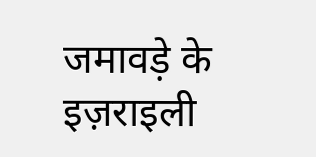जमावड़े के इज़राइली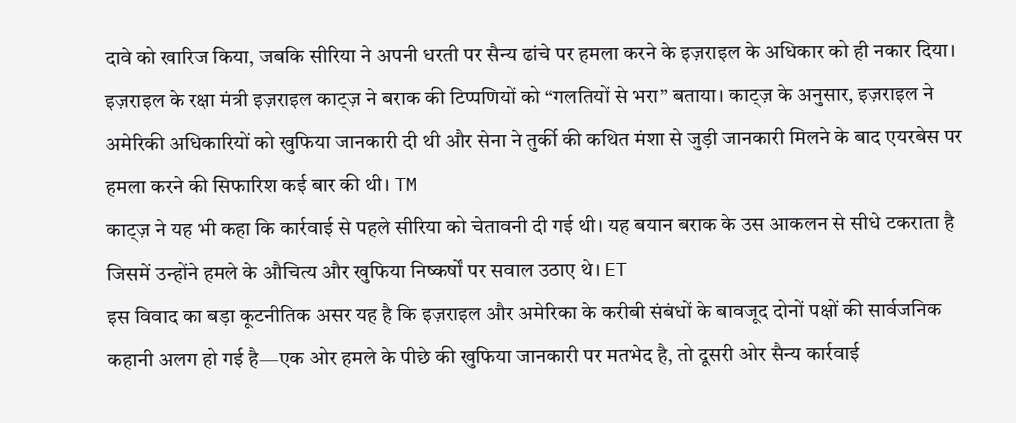दावे को खारिज किया, जबकि सीरिया ने अपनी धरती पर सैन्य ढांचे पर हमला करने के इज़राइल के अधिकार को ही नकार दिया।
इज़राइल के रक्षा मंत्री इज़राइल काट्ज़ ने बराक की टिप्पणियों को “गलतियों से भरा” बताया। काट्ज़ के अनुसार, इज़राइल ने अमेरिकी अधिकारियों को खुफिया जानकारी दी थी और सेना ने तुर्की की कथित मंशा से जुड़ी जानकारी मिलने के बाद एयरबेस पर हमला करने की सिफारिश कई बार की थी। TM
काट्ज़ ने यह भी कहा कि कार्रवाई से पहले सीरिया को चेतावनी दी गई थी। यह बयान बराक के उस आकलन से सीधे टकराता है जिसमें उन्होंने हमले के औचित्य और खुफिया निष्कर्षों पर सवाल उठाए थे। ET
इस विवाद का बड़ा कूटनीतिक असर यह है कि इज़राइल और अमेरिका के करीबी संबंधों के बावजूद दोनों पक्षों की सार्वजनिक कहानी अलग हो गई है—एक ओर हमले के पीछे की खुफिया जानकारी पर मतभेद है, तो दूसरी ओर सैन्य कार्रवाई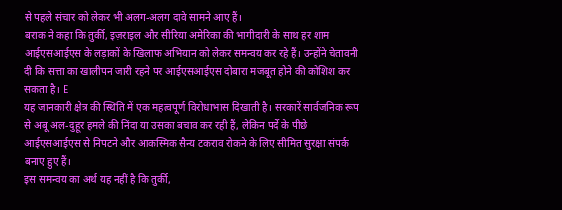से पहले संचार को लेकर भी अलग-अलग दावे सामने आए हैं।
बराक ने कहा कि तुर्की, इज़राइल और सीरिया अमेरिका की भागीदारी के साथ हर शाम आईएसआईएस के लड़ाकों के खिलाफ अभियान को लेकर समन्वय कर रहे हैं। उन्होंने चेतावनी दी कि सत्ता का खालीपन जारी रहने पर आईएसआईएस दोबारा मजबूत होने की कोशिश कर सकता है। E
यह जानकारी क्षेत्र की स्थिति में एक महत्वपूर्ण विरोधाभास दिखाती है। सरकारें सार्वजनिक रूप से अबू अल-दुहूर हमले की निंदा या उसका बचाव कर रही हैं, लेकिन पर्दे के पीछे आईएसआईएस से निपटने और आकस्मिक सैन्य टकराव रोकने के लिए सीमित सुरक्षा संपर्क बनाए हुए हैं।
इस समन्वय का अर्थ यह नहीं है कि तुर्की,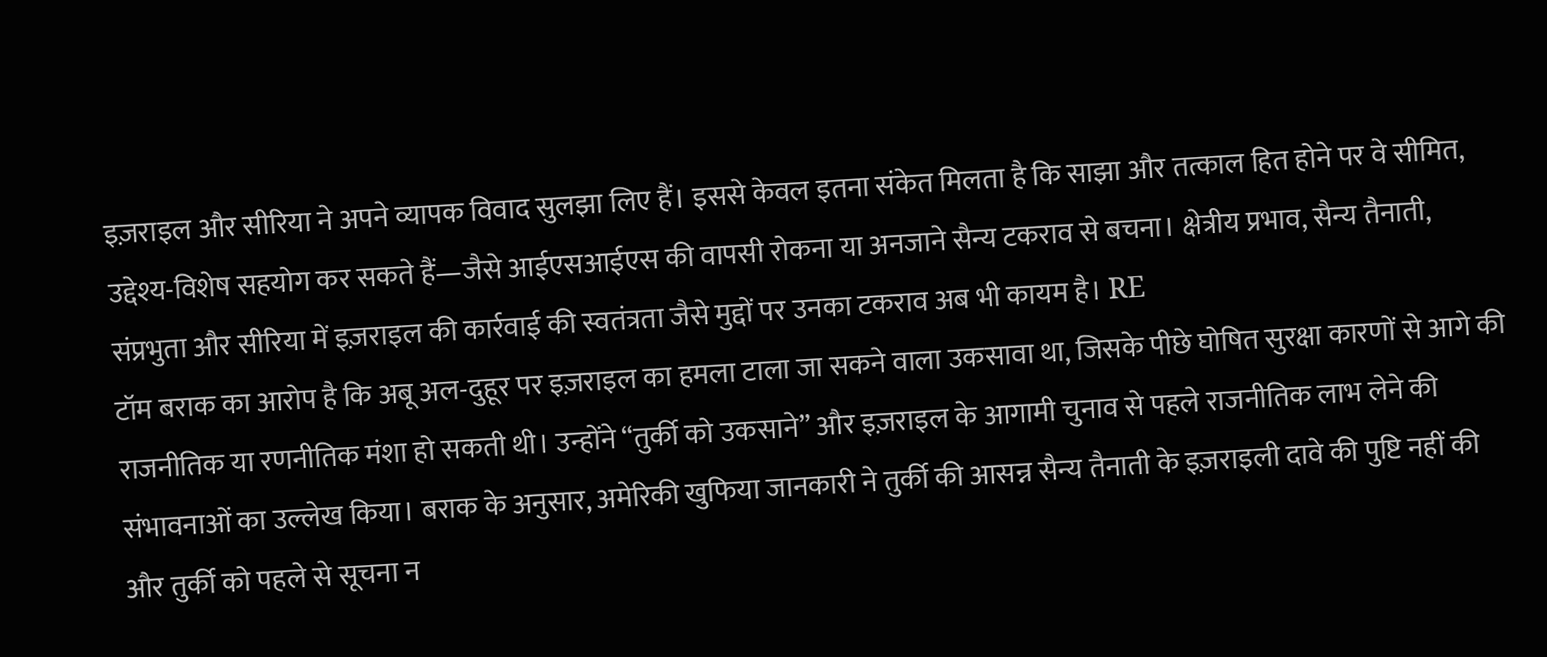इज़राइल और सीरिया ने अपने व्यापक विवाद सुलझा लिए हैं। इससे केवल इतना संकेत मिलता है कि साझा और तत्काल हित होने पर वे सीमित, उद्देश्य-विशेष सहयोग कर सकते हैं—जैसे आईएसआईएस की वापसी रोकना या अनजाने सैन्य टकराव से बचना। क्षेत्रीय प्रभाव, सैन्य तैनाती, संप्रभुता और सीरिया में इज़राइल की कार्रवाई की स्वतंत्रता जैसे मुद्दों पर उनका टकराव अब भी कायम है। RE
टॉम बराक का आरोप है कि अबू अल-दुहूर पर इज़राइल का हमला टाला जा सकने वाला उकसावा था, जिसके पीछे घोषित सुरक्षा कारणों से आगे की राजनीतिक या रणनीतिक मंशा हो सकती थी। उन्होंने “तुर्की को उकसाने” और इज़राइल के आगामी चुनाव से पहले राजनीतिक लाभ लेने की संभावनाओं का उल्लेख किया। बराक के अनुसार, अमेरिकी खुफिया जानकारी ने तुर्की की आसन्न सैन्य तैनाती के इज़राइली दावे की पुष्टि नहीं की और तुर्की को पहले से सूचना न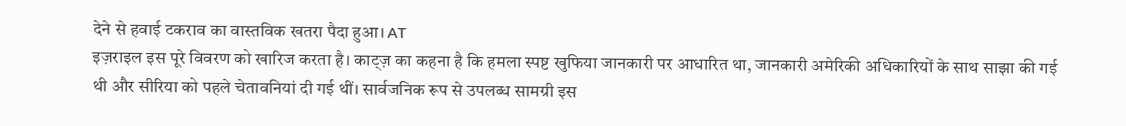देने से हवाई टकराव का वास्तविक खतरा पैदा हुआ। AT
इज़राइल इस पूरे विवरण को खारिज करता है। काट्ज़ का कहना है कि हमला स्पष्ट खुफिया जानकारी पर आधारित था, जानकारी अमेरिकी अधिकारियों के साथ साझा की गई थी और सीरिया को पहले चेतावनियां दी गई थीं। सार्वजनिक रूप से उपलब्ध सामग्री इस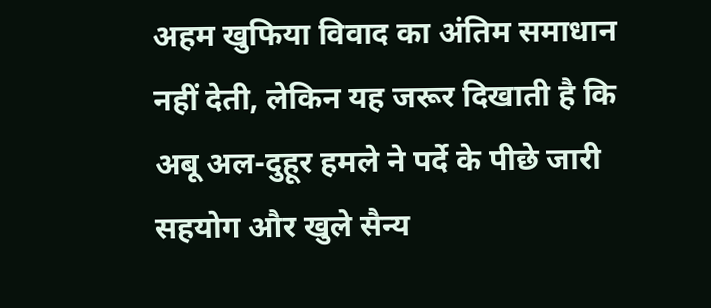अहम खुफिया विवाद का अंतिम समाधान नहीं देती, लेकिन यह जरूर दिखाती है कि अबू अल-दुहूर हमले ने पर्दे के पीछे जारी सहयोग और खुले सैन्य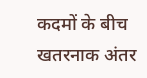कदमों के बीच खतरनाक अंतर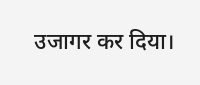उजागर कर दिया।